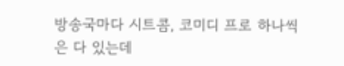방송국마다 시트콤, 코미디 프로 하나씩은 다 있는데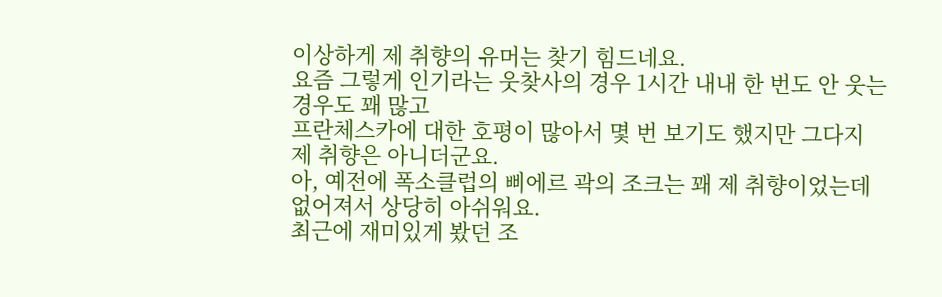이상하게 제 취향의 유머는 찾기 힘드네요.
요즘 그렇게 인기라는 웃찾사의 경우 1시간 내내 한 번도 안 웃는 경우도 꽤 많고
프란체스카에 대한 호평이 많아서 몇 번 보기도 했지만 그다지 제 취향은 아니더군요.
아, 예전에 폭소클럽의 삐에르 곽의 조크는 꽤 제 취향이었는데 없어져서 상당히 아쉬워요.
최근에 재미있게 봤던 조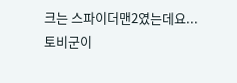크는 스파이더맨2였는데요...
토비군이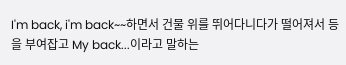I'm back, i'm back~~하면서 건물 위를 뛰어다니다가 떨어져서 등을 부여잡고 My back...이라고 말하는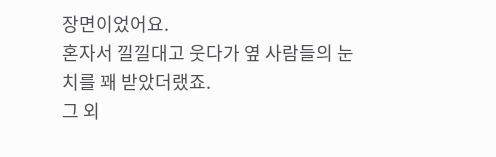장면이었어요.
혼자서 낄낄대고 웃다가 옆 사람들의 눈치를 꽤 받았더랬죠.
그 외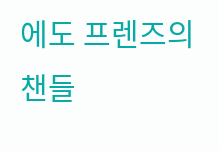에도 프렌즈의 챈들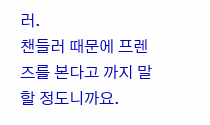러.
챈들러 때문에 프렌즈를 본다고 까지 말할 정도니까요.